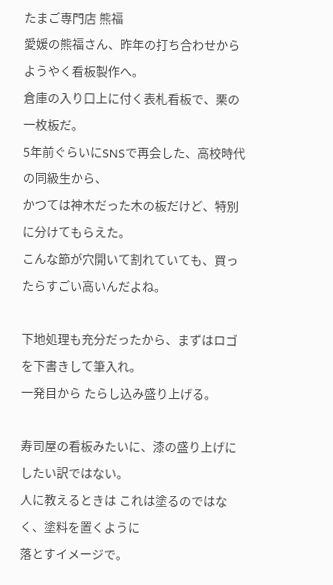たまご専門店 熊福
愛媛の熊福さん、昨年の打ち合わせからようやく看板製作へ。
倉庫の入り口上に付く表札看板で、栗の一枚板だ。
5年前ぐらいにSNSで再会した、高校時代の同級生から、
かつては神木だった木の板だけど、特別に分けてもらえた。
こんな節が穴開いて割れていても、買ったらすごい高いんだよね。

下地処理も充分だったから、まずはロゴを下書きして筆入れ。
一発目から たらし込み盛り上げる。

寿司屋の看板みたいに、漆の盛り上げにしたい訳ではない。
人に教えるときは これは塗るのではなく、塗料を置くように
落とすイメージで。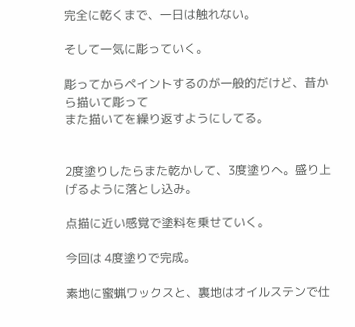完全に乾くまで、一日は触れない。

そして一気に彫っていく。

彫ってからペイントするのが一般的だけど、昔から描いて彫って
また描いてを繰り返すようにしてる。


2度塗りしたらまた乾かして、3度塗りへ。盛り上げるように落とし込み。

点描に近い感覚で塗料を乗せていく。

今回は 4度塗りで完成。

素地に蜜蝋ワックスと、裏地はオイルステンで仕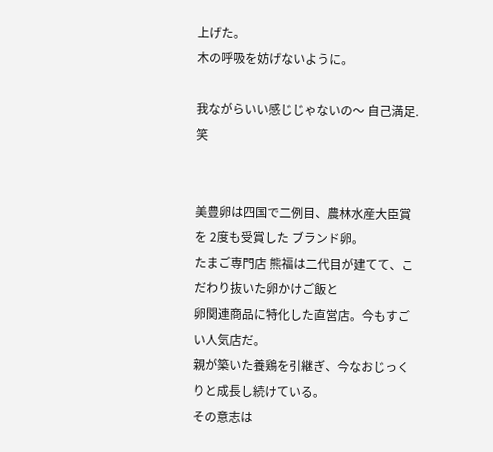上げた。
木の呼吸を妨げないように。

我ながらいい感じじゃないの〜 自己満足. 笑


美豊卵は四国で二例目、農林水産大臣賞を 2度も受賞した ブランド卵。
たまご専門店 熊福は二代目が建てて、こだわり抜いた卵かけご飯と
卵関連商品に特化した直営店。今もすごい人気店だ。
親が築いた養鶏を引継ぎ、今なおじっくりと成長し続けている。
その意志は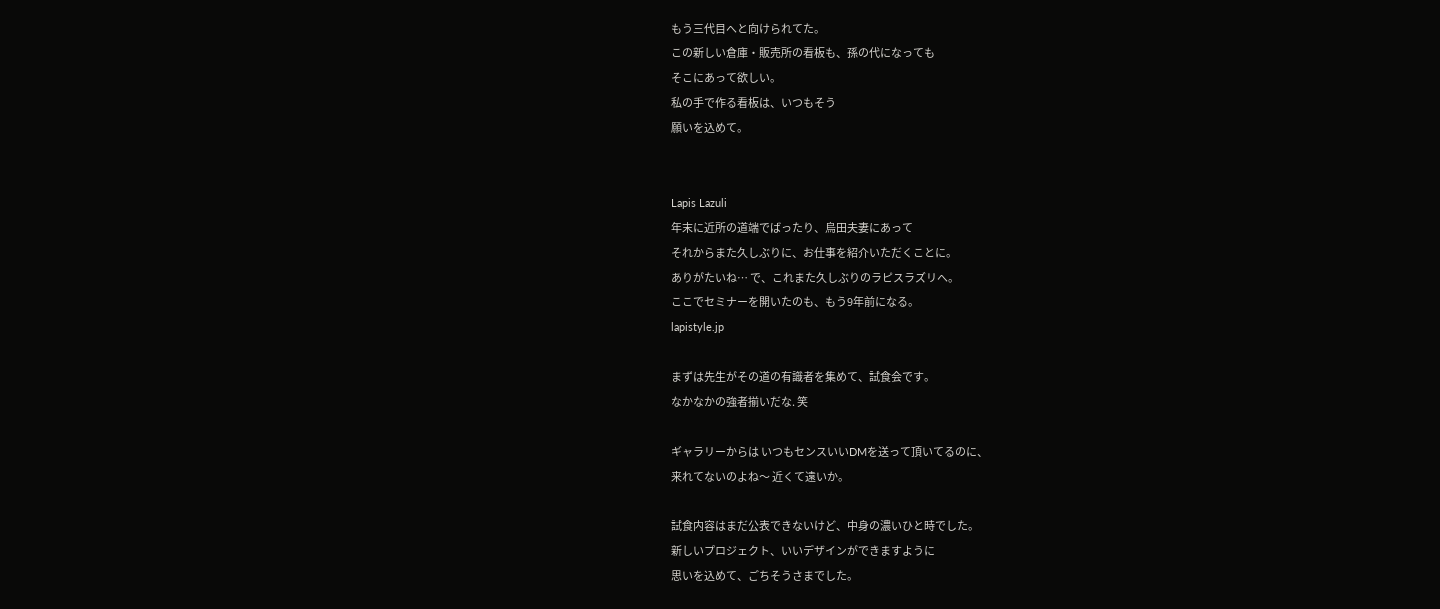もう三代目へと向けられてた。
この新しい倉庫・販売所の看板も、孫の代になっても
そこにあって欲しい。
私の手で作る看板は、いつもそう
願いを込めて。


Lapis Lazuli
年末に近所の道端でばったり、烏田夫妻にあって
それからまた久しぶりに、お仕事を紹介いただくことに。
ありがたいね… で、これまた久しぶりのラピスラズリへ。
ここでセミナーを開いたのも、もう9年前になる。
lapistyle.jp

まずは先生がその道の有識者を集めて、試食会です。
なかなかの強者揃いだな. 笑

ギャラリーからは いつもセンスいいDMを送って頂いてるのに、
来れてないのよね〜 近くて遠いか。

試食内容はまだ公表できないけど、中身の濃いひと時でした。
新しいプロジェクト、いいデザインができますように
思いを込めて、ごちそうさまでした。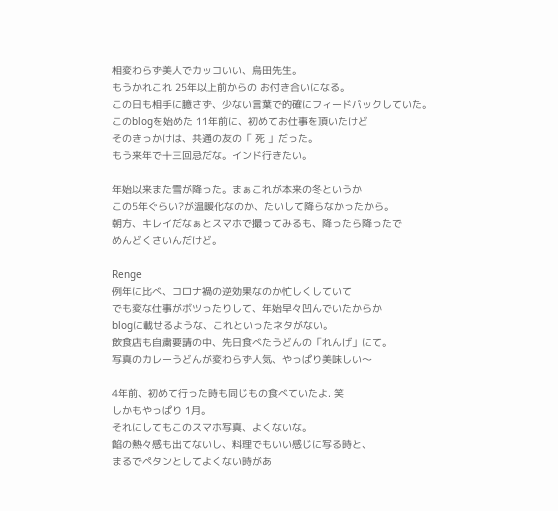相変わらず美人でカッコいい、烏田先生。
もうかれこれ 25年以上前からの お付き合いになる。
この日も相手に臆さず、少ない言葉で的確にフィードバックしていた。
このblogを始めた 11年前に、初めてお仕事を頂いたけど
そのきっかけは、共通の友の「 死 」だった。
もう来年で十三回忌だな。インド行きたい。

年始以来また雪が降った。まぁこれが本来の冬というか
この5年ぐらい?が温暖化なのか、たいして降らなかったから。
朝方、キレイだなぁとスマホで撮ってみるも、降ったら降ったで
めんどくさいんだけど。

Renge
例年に比べ、コロナ禍の逆効果なのか忙しくしていて
でも変な仕事がボツったりして、年始早々凹んでいたからか
blogに載せるような、これといったネタがない。
飲食店も自粛要請の中、先日食べたうどんの「れんげ」にて。
写真のカレーうどんが変わらず人気、やっぱり美味しい〜

4年前、初めて行った時も同じもの食べていたよ. 笑
しかもやっぱり 1月。
それにしてもこのスマホ写真、よくないな。
餡の熱々感も出てないし、料理でもいい感じに写る時と、
まるでペタンとしてよくない時があ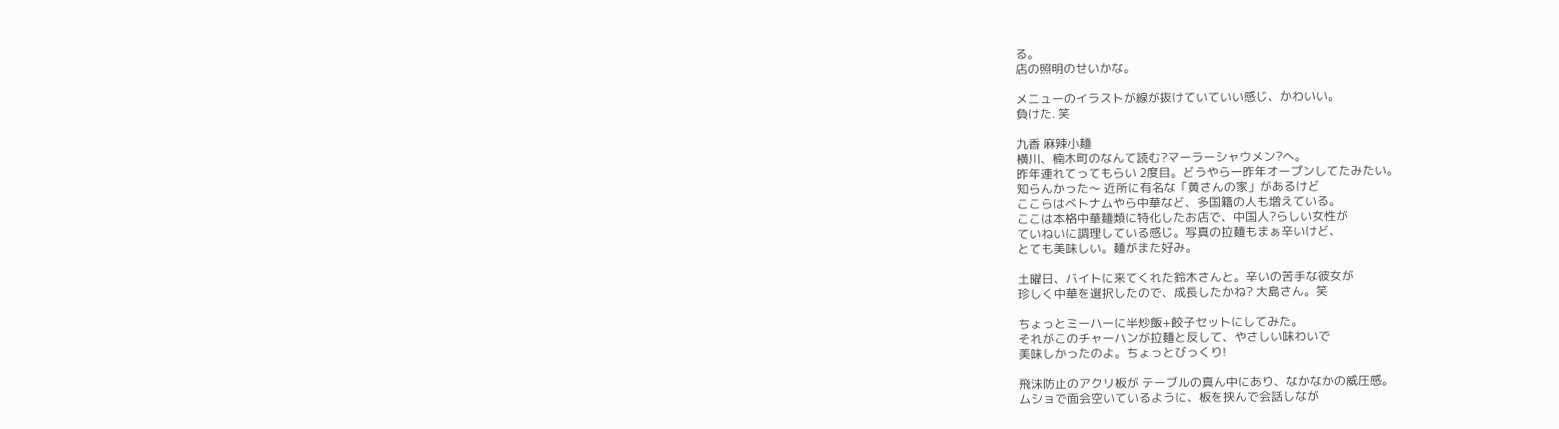る。
店の照明のせいかな。

メニューのイラストが線が抜けていていい感じ、かわいい。
負けた. 笑

九香 麻辣小麺
横川、楠木町のなんて読む?マーラーシャウメン?へ。
昨年連れてってもらい 2度目。どうやら一昨年オープンしてたみたい。
知らんかった〜 近所に有名な「黄さんの家」があるけど
ここらはべトナムやら中華など、多国籍の人も増えている。
ここは本格中華麺類に特化したお店で、中国人?らしい女性が
ていねいに調理している感じ。写真の拉麺もまぁ辛いけど、
とても美味しい。麺がまた好み。

土曜日、バイトに来てくれた鈴木さんと。辛いの苦手な彼女が
珍しく中華を選択したので、成長したかね? 大島さん。笑

ちょっとミーハーに半炒飯+餃子セットにしてみた。
それがこのチャーハンが拉麺と反して、やさしい味わいで
美味しかったのよ。ちょっとびっくり!

飛沫防止のアクリ板が テーブルの真ん中にあり、なかなかの威圧感。
ムショで面会空いているように、板を挟んで会話しなが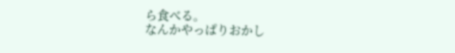ら食べる。
なんかやっぱりおかし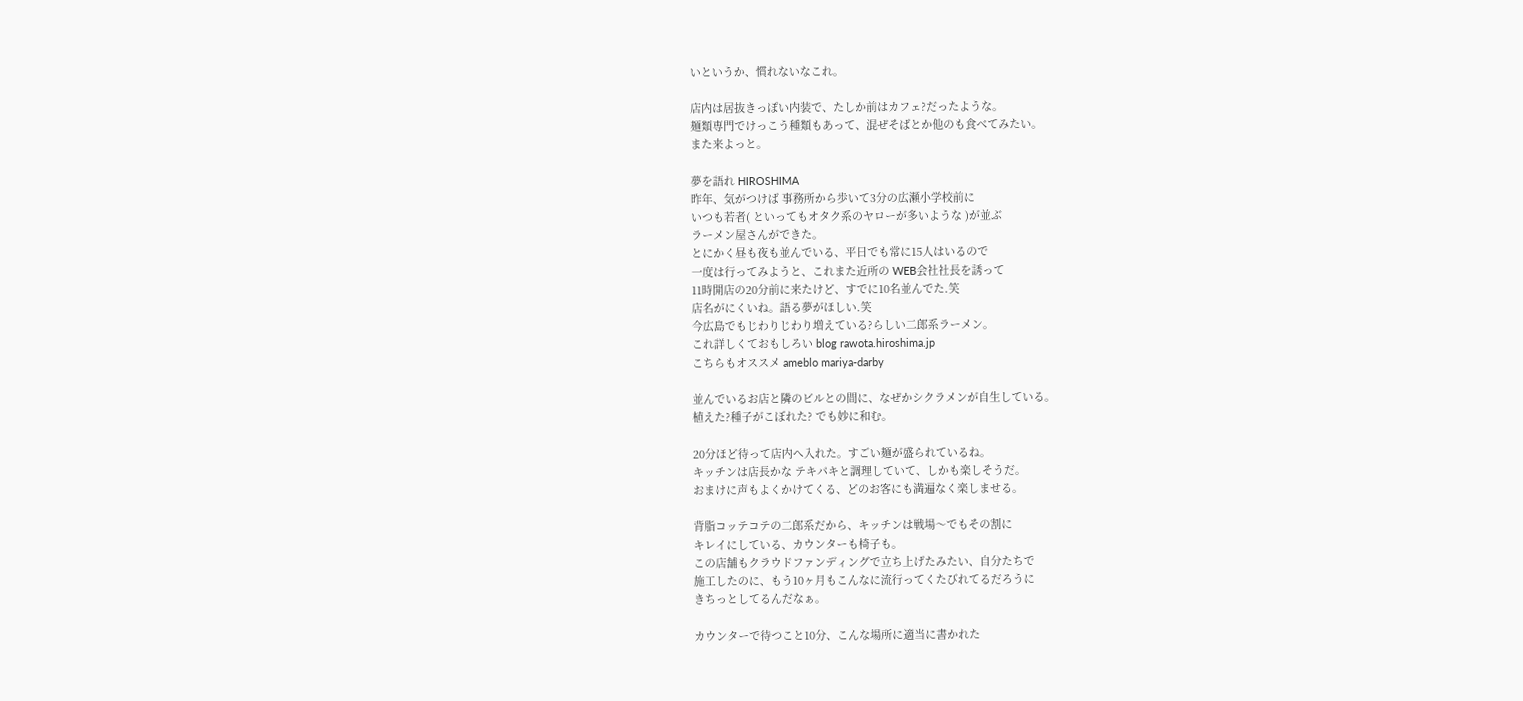いというか、慣れないなこれ。

店内は居抜きっぽい内装で、たしか前はカフェ?だったような。
麺類専門でけっこう種類もあって、混ぜそばとか他のも食べてみたい。
また来よっと。

夢を語れ HIROSHIMA
昨年、気がつけば 事務所から歩いて3分の広瀬小学校前に
いつも若者( といってもオタク系のヤローが多いような )が並ぶ
ラーメン屋さんができた。
とにかく昼も夜も並んでいる、平日でも常に15人はいるので
一度は行ってみようと、これまた近所の WEB会社社長を誘って
11時開店の20分前に来たけど、すでに10名並んでた.笑
店名がにくいね。語る夢がほしい.笑
今広島でもじわりじわり増えている?らしい二郎系ラーメン。
これ詳しくておもしろい blog rawota.hiroshima.jp
こちらもオススメ ameblo mariya-darby

並んでいるお店と隣のビルとの間に、なぜかシクラメンが自生している。
植えた?種子がこぼれた? でも妙に和む。

20分ほど待って店内へ入れた。すごい麺が盛られているね。
キッチンは店長かな テキパキと調理していて、しかも楽しそうだ。
おまけに声もよくかけてくる、どのお客にも満遍なく楽しませる。

背脂コッテコテの二郎系だから、キッチンは戦場〜でもその割に
キレイにしている、カウンターも椅子も。
この店舗もクラウドファンディングで立ち上げたみたい、自分たちで
施工したのに、もう10ヶ月もこんなに流行ってくたびれてるだろうに
きちっとしてるんだなぁ。

カウンターで待つこと10分、こんな場所に適当に書かれた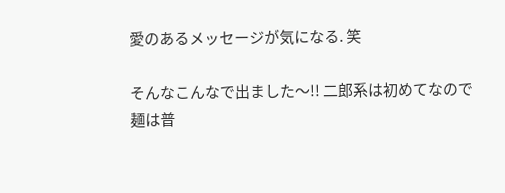愛のあるメッセージが気になる. 笑

そんなこんなで出ました〜!! 二郎系は初めてなので
麺は普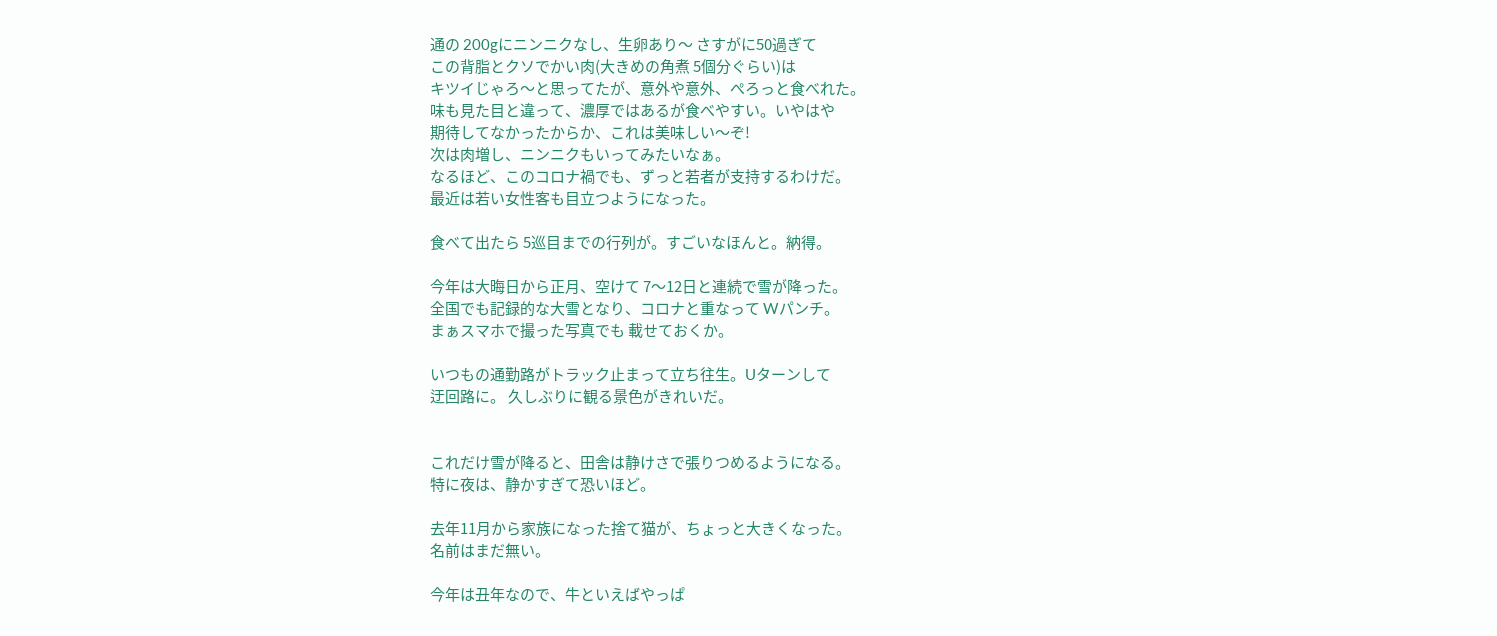通の 200gにニンニクなし、生卵あり〜 さすがに50過ぎて
この背脂とクソでかい肉(大きめの角煮 5個分ぐらい)は
キツイじゃろ〜と思ってたが、意外や意外、ぺろっと食べれた。
味も見た目と違って、濃厚ではあるが食べやすい。いやはや
期待してなかったからか、これは美味しい〜ぞ!
次は肉増し、ニンニクもいってみたいなぁ。
なるほど、このコロナ禍でも、ずっと若者が支持するわけだ。
最近は若い女性客も目立つようになった。

食べて出たら 5巡目までの行列が。すごいなほんと。納得。

今年は大晦日から正月、空けて 7〜12日と連続で雪が降った。
全国でも記録的な大雪となり、コロナと重なって Wパンチ。
まぁスマホで撮った写真でも 載せておくか。

いつもの通勤路がトラック止まって立ち往生。Uターンして
迂回路に。 久しぶりに観る景色がきれいだ。


これだけ雪が降ると、田舎は静けさで張りつめるようになる。
特に夜は、静かすぎて恐いほど。

去年11月から家族になった捨て猫が、ちょっと大きくなった。
名前はまだ無い。

今年は丑年なので、牛といえばやっぱ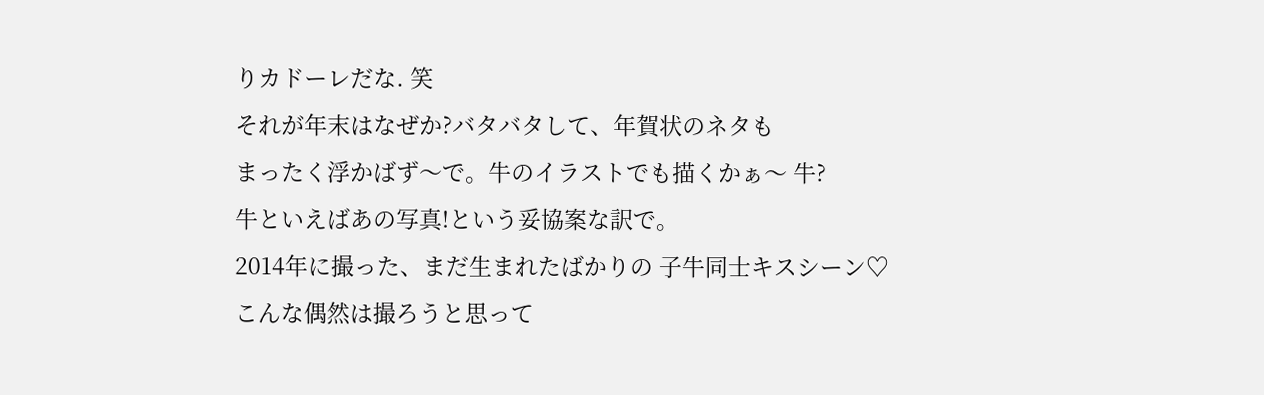りカドーレだな. 笑
それが年末はなぜか?バタバタして、年賀状のネタも
まったく浮かばず〜で。牛のイラストでも描くかぁ〜 牛?
牛といえばあの写真!という妥協案な訳で。
2014年に撮った、まだ生まれたばかりの 子牛同士キスシーン♡
こんな偶然は撮ろうと思って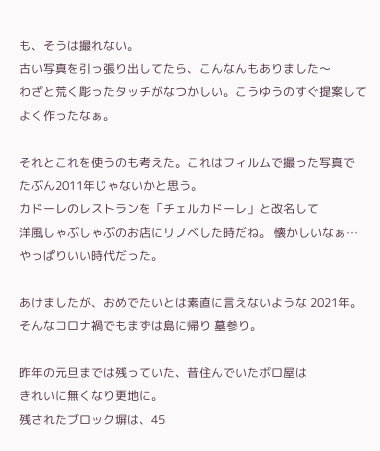も、そうは撮れない。
古い写真を引っ張り出してたら、こんなんもありました〜
わざと荒く彫ったタッチがなつかしい。こうゆうのすぐ提案して
よく作ったなぁ。

それとこれを使うのも考えた。これはフィルムで撮った写真で
たぶん2011年じゃないかと思う。
カドーレのレストランを「チェルカドーレ」と改名して
洋風しゃぶしゃぶのお店にリノベした時だね。 懐かしいなぁ…
やっぱりいい時代だった。

あけましたが、おめでたいとは素直に言えないような 2021年。
そんなコロナ禍でもまずは島に帰り 墓参り。

昨年の元旦までは残っていた、昔住んでいたボロ屋は
きれいに無くなり更地に。
残されたブロック塀は、45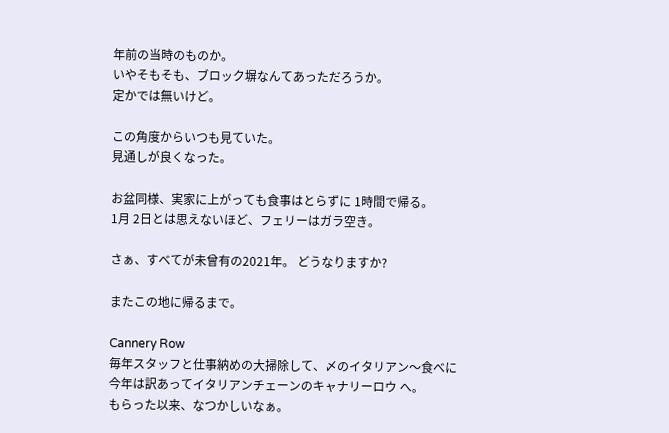年前の当時のものか。
いやそもそも、ブロック塀なんてあっただろうか。
定かでは無いけど。

この角度からいつも見ていた。
見通しが良くなった。

お盆同様、実家に上がっても食事はとらずに 1時間で帰る。
1月 2日とは思えないほど、フェリーはガラ空き。

さぁ、すべてが未曾有の2021年。 どうなりますか?

またこの地に帰るまで。

Cannery Row
毎年スタッフと仕事納めの大掃除して、〆のイタリアン〜食べに
今年は訳あってイタリアンチェーンのキャナリーロウ へ。
もらった以来、なつかしいなぁ。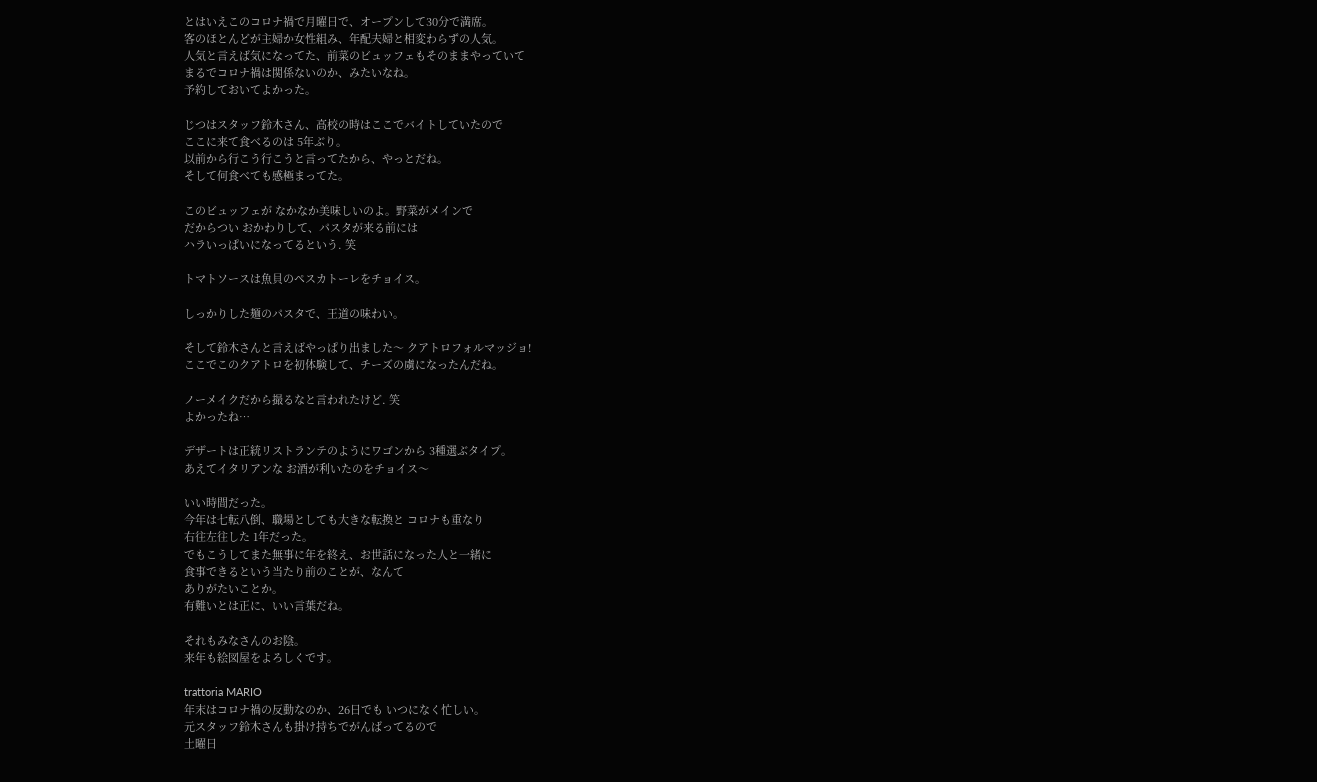とはいえこのコロナ禍で月曜日で、オープンして30分で満席。
客のほとんどが主婦か女性組み、年配夫婦と相変わらずの人気。
人気と言えば気になってた、前菜のビュッフェもそのままやっていて
まるでコロナ禍は関係ないのか、みたいなね。
予約しておいてよかった。

じつはスタッフ鈴木さん、高校の時はここでバイトしていたので
ここに来て食べるのは 5年ぶり。
以前から行こう行こうと言ってたから、やっとだね。
そして何食べても感極まってた。

このビュッフェが なかなか美味しいのよ。野菜がメインで
だからつい おかわりして、パスタが来る前には
ハラいっぱいになってるという. 笑

トマトソースは魚貝のペスカトーレをチョイス。

しっかりした麺のパスタで、王道の味わい。

そして鈴木さんと言えばやっぱり出ました〜 クアトロフォルマッジョ!
ここでこのクアトロを初体験して、チーズの虜になったんだね。

ノーメイクだから撮るなと言われたけど. 笑
よかったね…

デザートは正統リストランテのようにワゴンから 3種選ぶタイプ。
あえてイタリアンな お酒が利いたのをチョイス〜

いい時間だった。
今年は七転八倒、職場としても大きな転換と コロナも重なり
右往左往した 1年だった。
でもこうしてまた無事に年を終え、お世話になった人と一緒に
食事できるという当たり前のことが、なんて
ありがたいことか。
有難いとは正に、いい言葉だね。

それもみなさんのお陰。
来年も絵図屋をよろしくです。

trattoria MARIO
年末はコロナ禍の反動なのか、26日でも いつになく忙しい。
元スタッフ鈴木さんも掛け持ちでがんばってるので
土曜日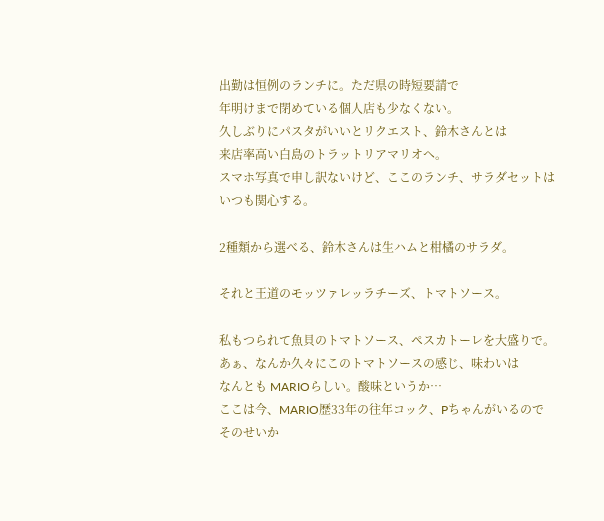出勤は恒例のランチに。ただ県の時短要請で
年明けまで閉めている個人店も少なくない。
久しぶりにパスタがいいとリクエスト、鈴木さんとは
来店率高い白島のトラットリアマリオへ。
スマホ写真で申し訳ないけど、ここのランチ、サラダセットは
いつも関心する。

2種類から選べる、鈴木さんは生ハムと柑橘のサラダ。

それと王道のモッツァレッラチーズ、トマトソース。

私もつられて魚貝のトマトソース、ペスカトーレを大盛りで。
あぁ、なんか久々にこのトマトソースの感じ、味わいは
なんとも MARIOらしい。酸味というか…
ここは今、MARIO歴33年の往年コック、Pちゃんがいるので
そのせいか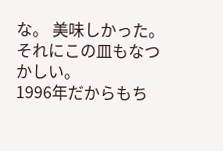な。 美味しかった。
それにこの皿もなつかしい。
1996年だからもち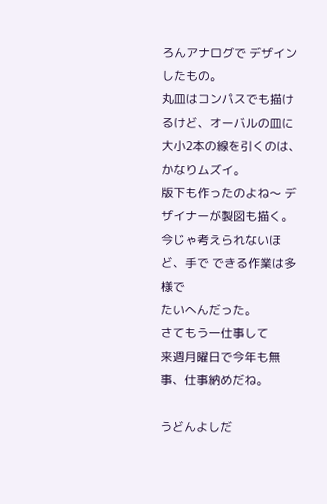ろんアナログで デザインしたもの。
丸皿はコンパスでも描けるけど、オーバルの皿に
大小2本の線を引くのは、かなりムズイ。
版下も作ったのよね〜 デザイナーが製図も描く。
今じゃ考えられないほど、手で できる作業は多様で
たいへんだった。
さてもう一仕事して
来週月曜日で今年も無事、仕事納めだね。

うどんよしだ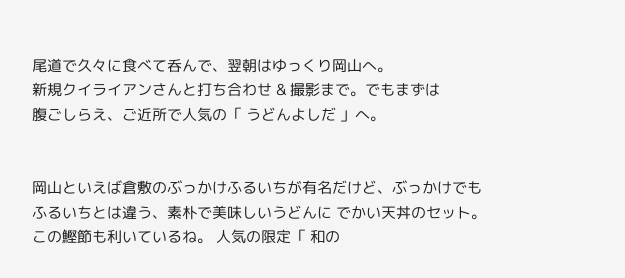尾道で久々に食べて呑んで、翌朝はゆっくり岡山へ。
新規クイライアンさんと打ち合わせ & 撮影まで。でもまずは
腹ごしらえ、ご近所で人気の「 うどんよしだ 」へ。


岡山といえば倉敷のぶっかけふるいちが有名だけど、ぶっかけでも
ふるいちとは違う、素朴で美味しいうどんに でかい天丼のセット。
この鰹節も利いているね。 人気の限定「 和の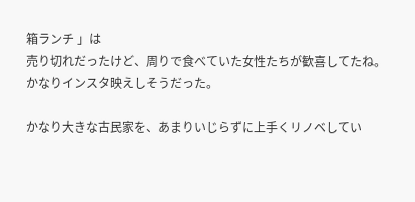箱ランチ 」は
売り切れだったけど、周りで食べていた女性たちが歓喜してたね。
かなりインスタ映えしそうだった。

かなり大きな古民家を、あまりいじらずに上手くリノベしてい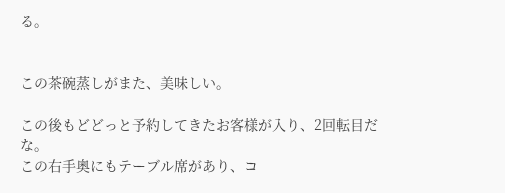る。


この茶碗蒸しがまた、美味しい。

この後もどどっと予約してきたお客様が入り、2回転目だな。
この右手奥にもテーブル席があり、コ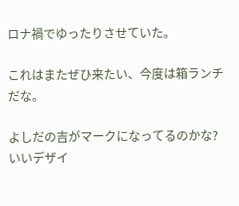ロナ禍でゆったりさせていた。

これはまたぜひ来たい、今度は箱ランチだな。

よしだの吉がマークになってるのかな? いいデザイ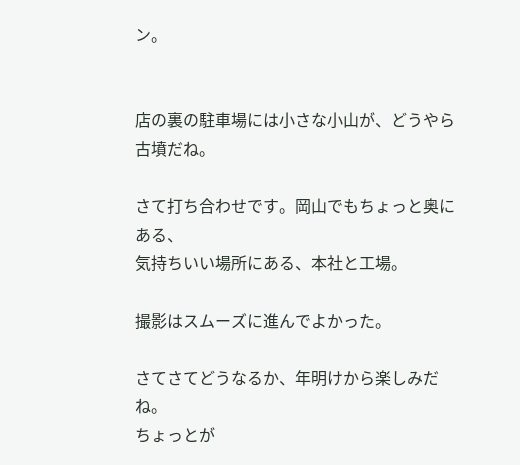ン。


店の裏の駐車場には小さな小山が、どうやら古墳だね。

さて打ち合わせです。岡山でもちょっと奥にある、
気持ちいい場所にある、本社と工場。

撮影はスムーズに進んでよかった。

さてさてどうなるか、年明けから楽しみだね。
ちょっとが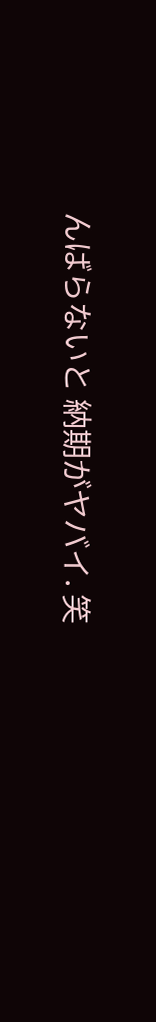んばらないと 納期がヤバイ. 笑